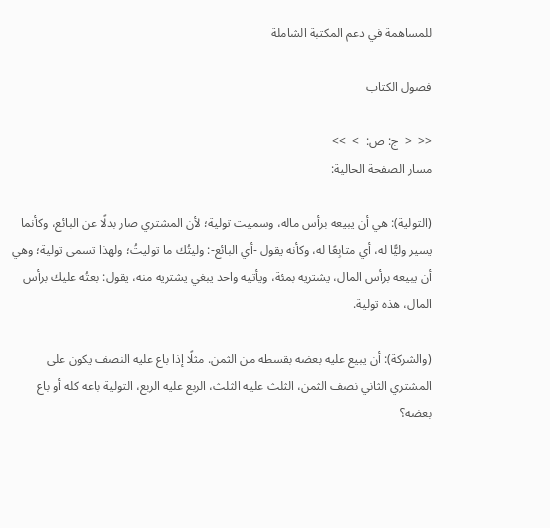للمساهمة في دعم المكتبة الشاملة

فصول الكتاب

<<  <  ج: ص:  >  >>
مسار الصفحة الحالية:

(التولية): هي أن يبيعه برأس ماله، وسميت تولية؛ لأن المشتري صار بدلًا عن البائع، وكأنما يسير وليًّا له، أي متابِعًا له، وكأنه يقول -أي البائع-: وليتُك ما توليتُ؛ ولهذا تسمى تولية؛ وهي أن يبيعه برأس المال، يشتريه بمئة، ويأتيه واحد يبغي يشتريه منه، يقول: بعتُه عليك برأس المال، هذه تولية.

(والشركة): أن يبيع عليه بعضه بقسطه من الثمن. مثلًا إذا باع عليه النصف يكون على المشتري الثاني نصف الثمن، الثلث عليه الثلث، الربع عليه الربع، التولية باعه كله أو باع بعضه؟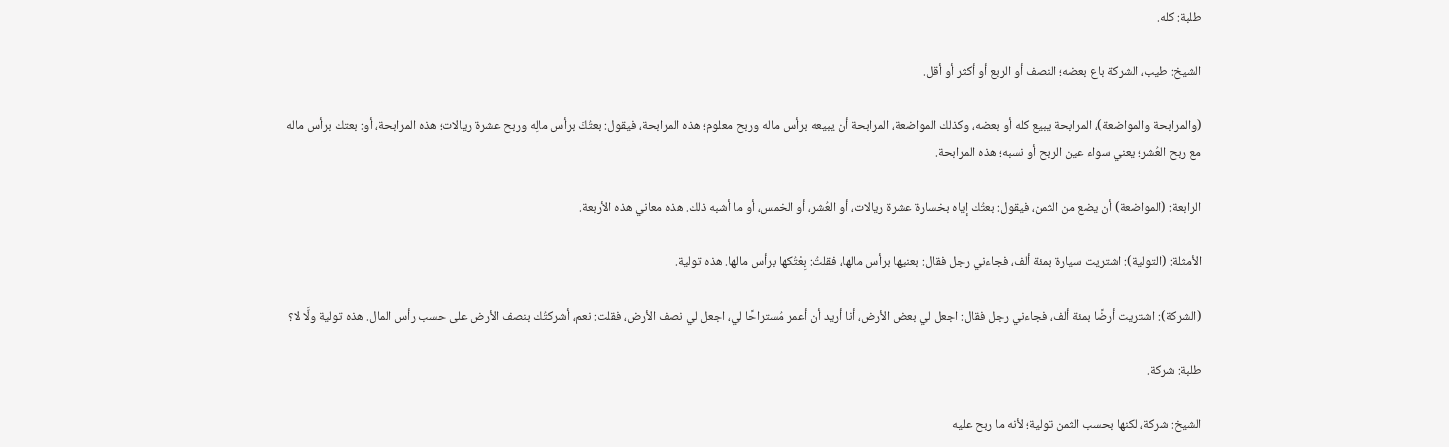طلبة: كله.

الشيخ: طيب، الشركة باع بعضه؛ النصف أو الربع أو أكثر أو أقل.

(والمرابحة والمواضعة)، المرابحة يبيع كله أو بعضه، وكذلك المواضعة، المرابحة أن يبيعه برأس ماله وربح معلوم؛ هذه المرابحة، فيقول: بعتُكَ برأس مالِه وربح عشرة ريالات؛ هذه المرابحة، أو: بعتك برأس ماله مع ربح العُشر؛ يعني سواء عين الربح أو نسبه؛ هذه المرابحة.

الرابعة: (المواضعة) أن يضع من الثمن، فيقول: بعتُك إياه بخسارة عشرة ريالات، أو العُشر، أو الخمس، أو ما أشبه ذلك. هذه معاني هذه الأربعة.

الأمثلة: (التولية): اشتريت سيارة بمئة ألف، فجاءني رجل فقال: بعنيها برأس مالها، فقلتُ: بِعْتُكها برأس مالها. هذه تولية.

(الشركة): اشتريت أرضًا بمئة ألف، فجاءني رجل فقال: اجعل لي بعض الأرض، أنا أريد أن أعمر مُستراحًا لي، اجعل لي نصف الأرض، فقلت: نعم، أشركتُك بنصف الأرض على حسب رأس المال. هذه تولية ولَّا لا؟

طلبة: شركة.

الشيخ: شركة، لكنها بحسب الثمن تولية؛ لأنه ما ربح عليه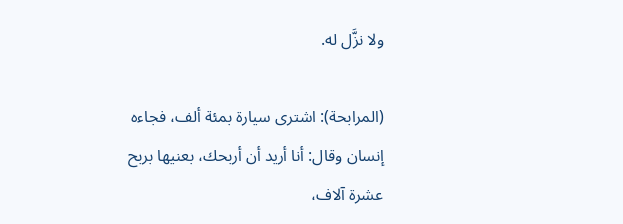ولا نزَّل له.

(المرابحة): اشترى سيارة بمئة ألف، فجاءه إنسان وقال: أنا أريد أن أربحك، بعنيها بربح عشرة آلاف،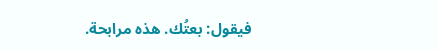فيقول: بعتُك. هذه مرابحة.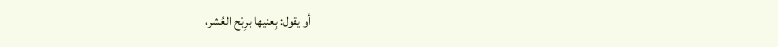أو يقول: بِعنيها برِبْح العُشر،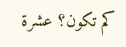كم تكون؟ عشرة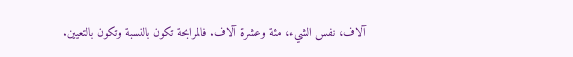آلاف، نفس الشيء، مئة وعشرة آلاف. فالمرابحة تكون بالنسبة وتكون بالتعيين.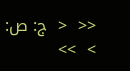<<  <  ج: ص:  >  >>